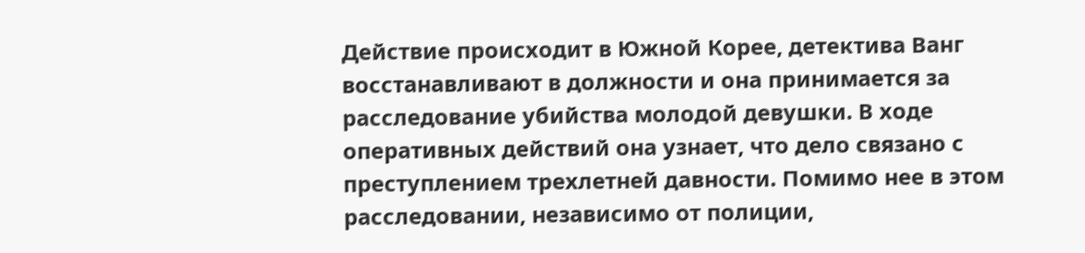Действие происходит в Южной Корее, детектива Ванг восстанавливают в должности и она принимается за расследование убийства молодой девушки. В ходе оперативных действий она узнает, что дело связано с преступлением трехлетней давности. Помимо нее в этом расследовании, независимо от полиции,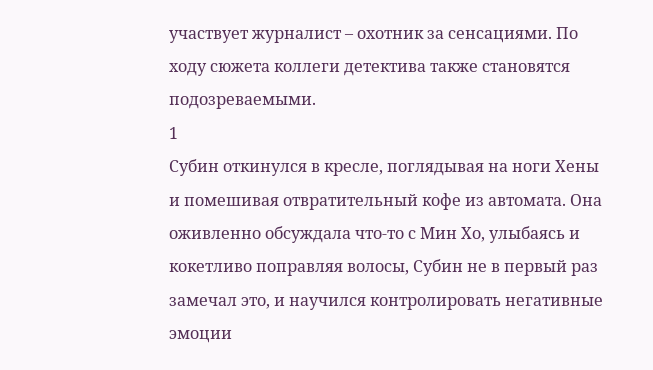участвует журналист – охотник за сенсациями. По ходу сюжета коллеги детектива также становятся подозреваемыми.
1
Субин откинулся в кресле, поглядывая на ноги Хены и помешивая отвратительный кофе из автомата. Она оживленно обсуждала что-то с Мин Хо, улыбаясь и кокетливо поправляя волосы, Субин не в первый раз замечал это, и научился контролировать негативные эмоции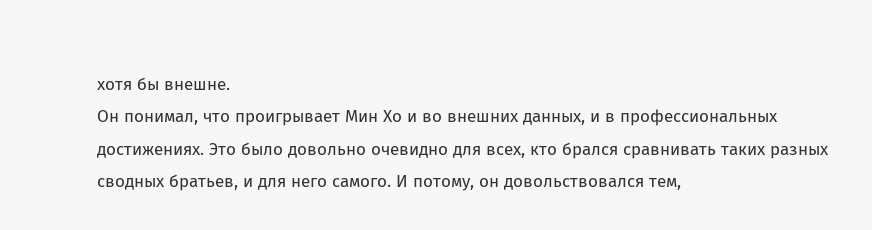хотя бы внешне.
Он понимал, что проигрывает Мин Хо и во внешних данных, и в профессиональных достижениях. Это было довольно очевидно для всех, кто брался сравнивать таких разных сводных братьев, и для него самого. И потому, он довольствовался тем,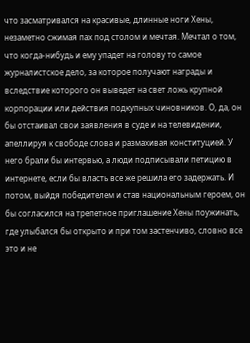что засматривался на красивые, длинные ноги Хены, незаметно сжимая пах под столом и мечтая. Мечтал о том, что когда-нибудь и ему упадет на голову то самое журналистское дело, за которое получают награды и вследствие которого он выведет на свет ложь крупной корпорации или действия подкупных чиновников. О, да, он бы отстаивал свои заявления в суде и на телевидении, апеллируя к свободе слова и размахивая конституцией. У него брали бы интервью, а люди подписывали петицию в интернете, если бы власть все же решила его задержать. И потом, выйдя победителем и став национальным героем, он бы согласился на трепетное приглашение Хены поужинать, где улыбался бы открыто и при том застенчиво, словно все это и не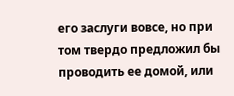его заслуги вовсе, но при том твердо предложил бы проводить ее домой, или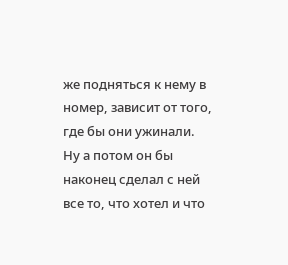же подняться к нему в номер, зависит от того, где бы они ужинали. Ну а потом он бы наконец сделал с ней все то, что хотел и что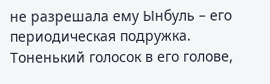не разрешала ему Ынбуль – его периодическая подружка.
Тоненький голосок в его голове,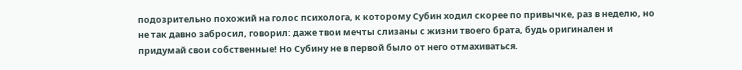подозрительно похожий на голос психолога, к которому Субин ходил скорее по привычке, раз в неделю, но не так давно забросил, говорил: даже твои мечты слизаны с жизни твоего брата, будь оригинален и придумай свои собственные! Но Субину не в первой было от него отмахиваться.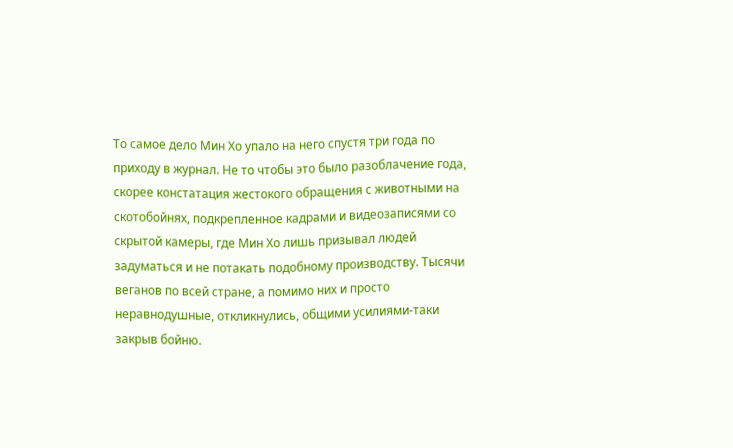То самое дело Мин Хо упало на него спустя три года по приходу в журнал. Не то чтобы это было разоблачение года, скорее констатация жестокого обращения с животными на скотобойнях, подкрепленное кадрами и видеозаписями со скрытой камеры, где Мин Хо лишь призывал людей задуматься и не потакать подобному производству. Тысячи веганов по всей стране, а помимо них и просто неравнодушные, откликнулись, общими усилиями-таки закрыв бойню.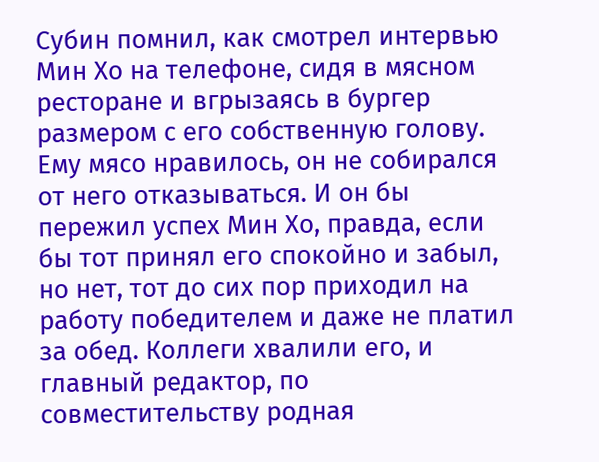Субин помнил, как смотрел интервью Мин Хо на телефоне, сидя в мясном ресторане и вгрызаясь в бургер размером с его собственную голову. Ему мясо нравилось, он не собирался от него отказываться. И он бы пережил успех Мин Хо, правда, если бы тот принял его спокойно и забыл, но нет, тот до сих пор приходил на работу победителем и даже не платил за обед. Коллеги хвалили его, и главный редактор, по совместительству родная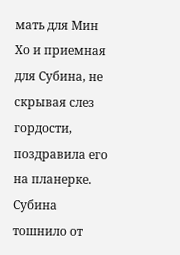мать для Мин Хо и приемная для Субина, не скрывая слез гордости, поздравила его на планерке. Субина тошнило от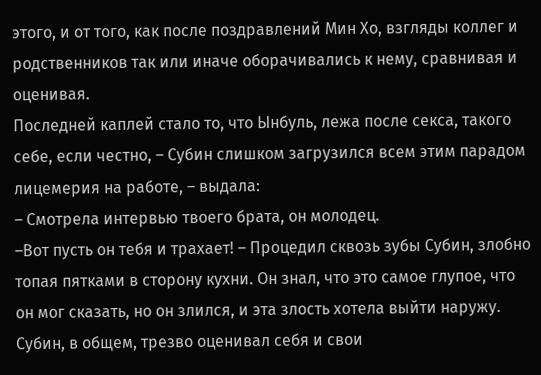этого, и от того, как после поздравлений Мин Хо, взгляды коллег и родственников так или иначе оборачивались к нему, сравнивая и оценивая.
Последней каплей стало то, что Ынбуль, лежа после секса, такого себе, если честно, – Субин слишком загрузился всем этим парадом лицемерия на работе, – выдала:
– Смотрела интервью твоего брата, он молодец.
–Вот пусть он тебя и трахает! – Процедил сквозь зубы Субин, злобно топая пятками в сторону кухни. Он знал, что это самое глупое, что он мог сказать, но он злился, и эта злость хотела выйти наружу.
Субин, в общем, трезво оценивал себя и свои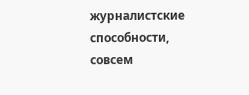журналистские способности, совсем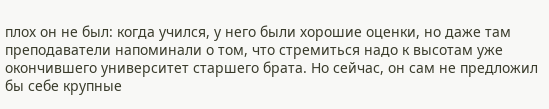плох он не был: когда учился, у него были хорошие оценки, но даже там преподаватели напоминали о том, что стремиться надо к высотам уже окончившего университет старшего брата. Но сейчас, он сам не предложил бы себе крупные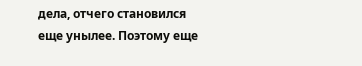дела, отчего становился еще унылее. Поэтому еще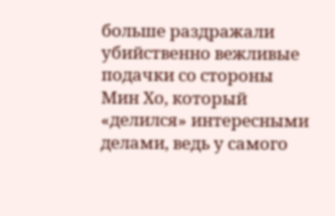больше раздражали убийственно вежливые подачки со стороны Мин Хо, который «делился» интересными делами, ведь у самого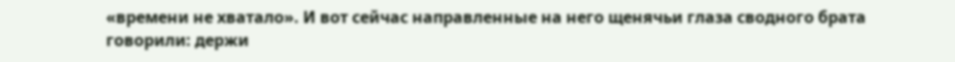«времени не хватало». И вот сейчас направленные на него щенячьи глаза сводного брата говорили: держи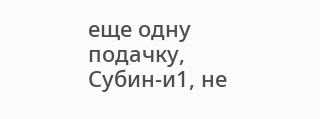еще одну подачку, Субин-и1, не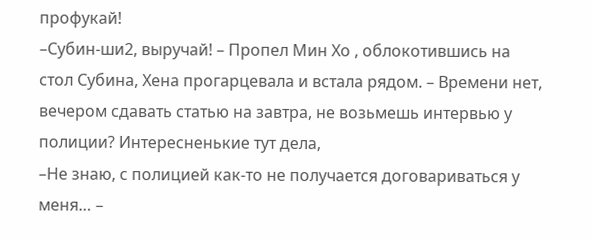профукай!
–Субин-ши2, выручай! – Пропел Мин Хо , облокотившись на стол Субина, Хена прогарцевала и встала рядом. – Времени нет, вечером сдавать статью на завтра, не возьмешь интервью у полиции? Интересненькие тут дела,
–Не знаю, с полицией как-то не получается договариваться у меня… –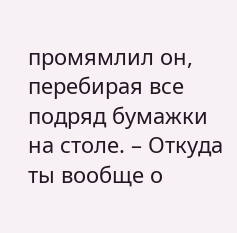промямлил он, перебирая все подряд бумажки на столе. – Откуда ты вообще о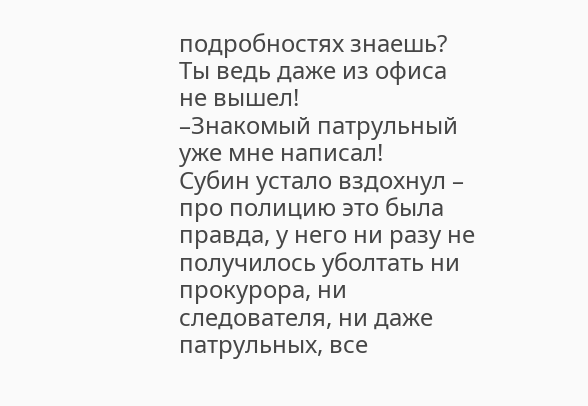подробностях знаешь? Ты ведь даже из офиса не вышел!
–Знакомый патрульный уже мне написал!
Субин устало вздохнул – про полицию это была правда, у него ни разу не получилось уболтать ни прокурора, ни следователя, ни даже патрульных, все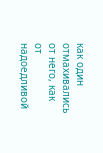как один отмахивались от него, как от надоедливой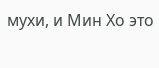мухи, и Мин Хо это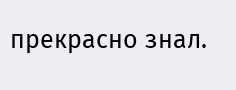прекрасно знал.